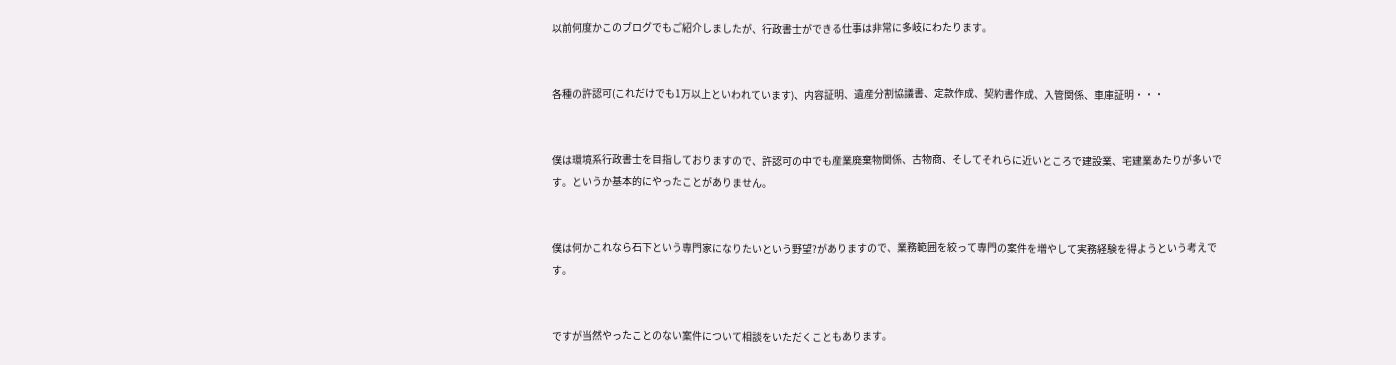以前何度かこのブログでもご紹介しましたが、行政書士ができる仕事は非常に多岐にわたります。


各種の許認可(これだけでも1万以上といわれています)、内容証明、遺産分割協議書、定款作成、契約書作成、入管関係、車庫証明・・・


僕は環境系行政書士を目指しておりますので、許認可の中でも産業廃棄物関係、古物商、そしてそれらに近いところで建設業、宅建業あたりが多いです。というか基本的にやったことがありません。


僕は何かこれなら石下という専門家になりたいという野望?がありますので、業務範囲を絞って専門の案件を増やして実務経験を得ようという考えです。


ですが当然やったことのない案件について相談をいただくこともあります。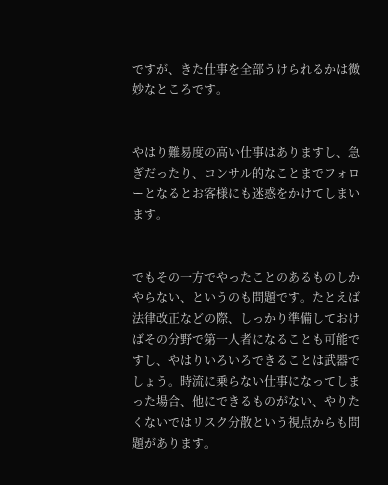ですが、きた仕事を全部うけられるかは微妙なところです。


やはり難易度の高い仕事はありますし、急ぎだったり、コンサル的なことまでフォローとなるとお客様にも迷惑をかけてしまいます。


でもその一方でやったことのあるものしかやらない、というのも問題です。たとえば法律改正などの際、しっかり準備しておけばその分野で第一人者になることも可能ですし、やはりいろいろできることは武器でしょう。時流に乗らない仕事になってしまった場合、他にできるものがない、やりたくないではリスク分散という視点からも問題があります。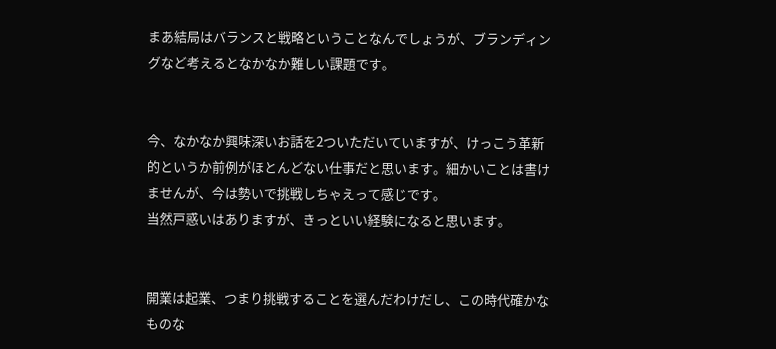まあ結局はバランスと戦略ということなんでしょうが、ブランディングなど考えるとなかなか難しい課題です。


今、なかなか興味深いお話を2ついただいていますが、けっこう革新的というか前例がほとんどない仕事だと思います。細かいことは書けませんが、今は勢いで挑戦しちゃえって感じです。
当然戸惑いはありますが、きっといい経験になると思います。


開業は起業、つまり挑戦することを選んだわけだし、この時代確かなものな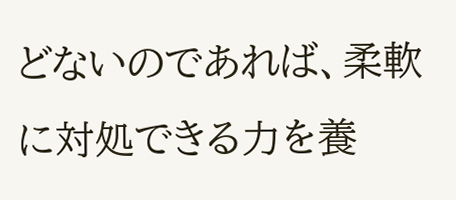どないのであれば、柔軟に対処できる力を養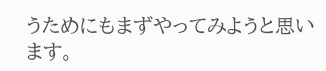うためにもまずやってみようと思います。